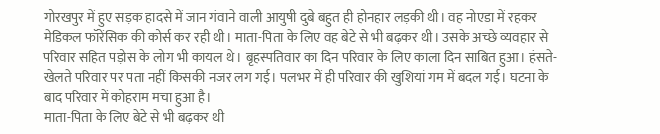गोरखपुर में हुए सड़क हादसे में जान गंवाने वाली आयुषी दुबे बहुत ही होनहार लड़की थी। वह नोएडा में रहकर मेडिकल फॉरेंसिक की कोर्स कर रही थी। माता-पिता के लिए वह बेटे से भी बढ़कर थी। उसके अच्छे व्यवहार से परिवार सहित पड़ोस के लोग भी कायल थे। बृहस्पतिवार का दिन परिवार के लिए काला दिन साबित हुआ। हंसते-खेलते परिवार पर पता नहीं किसकी नजर लग गई। पलभर में ही परिवार की खुशियां गम में बदल गई। घटना के बाद परिवार में कोहराम मचा हुआ है।
माता-पिता के लिए बेटे से भी बढ़कर थी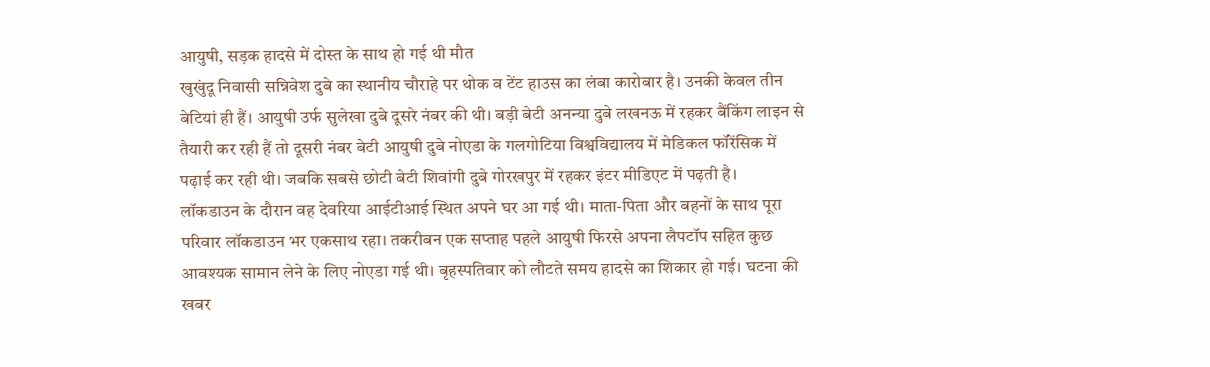आयुषी, सड़क हादसे में दोस्त के साथ हो गई थी मौत
खुखुंदू निवासी सन्निवेश दुबे का स्थानीय चौराहे पर थोक व टेंट हाउस का लंबा कारोबार है। उनकी केवल तीन बेटियां ही हैं। आयुषी उर्फ सुलेखा दुबे दूसरे नंबर की थी। बड़ी बेटी अनन्या दुबे लखनऊ में रहकर बैंकिंग लाइन से तैयारी कर रही हैं तो दूसरी नंबर बेटी आयुषी दुबे नोएडा के गलगोटिया विश्वविद्यालय में मेडिकल फॉरेंसिक में पढ़ाई कर रही थी। जबकि सबसे छोटी बेटी शिवांगी दुबे गोरखपुर में रहकर इंटर मीडिएट में पढ़ती है।
लॉकडाउन के दौरान वह देवरिया आईटीआई स्थित अपने घर आ गई थी। माता-पिता और बहनों के साथ पूरा परिवार लॉकडाउन भर एकसाथ रहा। तकरीबन एक सप्ताह पहले आयुषी फिरसे अपना लैपटॉप सहित कुछ आवश्यक सामान लेने के लिए नोएडा गई थी। बृहस्पतिवार को लौटते समय हादसे का शिकार हो गई। घटना की खबर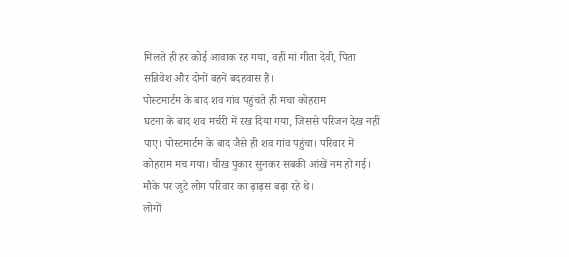मिलते ही हर कोई आवाक रह गया, वहीं मां गीता देवी, पिता सन्निवेश और दोनों बहनें बदहवास हैं।
पोस्टमार्टम के बाद शव गांव पहुंचते ही मचा कोहराम
घटना के बाद शव मर्चरी में रख दिया गया, जिससे परिजन देख नहीं पाए। पोस्टमार्टम के बाद जैसे ही शव गांव पहुंचा। परिवार में कोहराम मच गया। चीख पुकार सुनकर सबकी आंखें नम हो गई। मौके पर जुटे लोग परिवार का ढ़ाढ़स बढ़ा रहे थे।
लोगों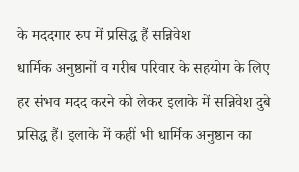के मददगार रुप में प्रसिद्ध हैं सन्निवेश
धार्मिक अनुष्ठानों व गरीब परिवार के सहयोग के लिए हर संभव मदद करने को लेकर इलाके में सन्निवेश दुबे प्रसिद्ध हैं। इलाके में कहीं भी धार्मिक अनुष्ठान का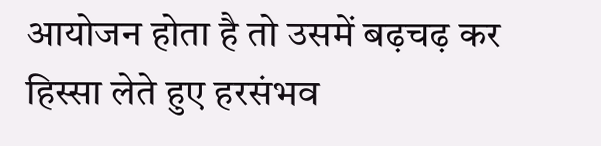आयोजन होता है तो उसमें बढ़चढ़ कर हिस्सा लेते हुए हरसंभव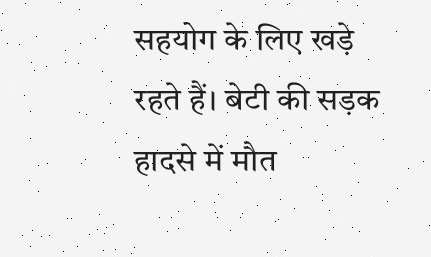सहयोग के लिए खड़े रहते हैं। बेटी की सड़क हादसे में मौत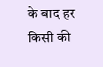के बाद हर किसी की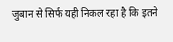जुबान से सिर्फ यही निकल रहा है कि इतने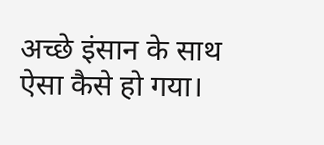अच्छे इंसान के साथ ऐसा कैसे हो गया।